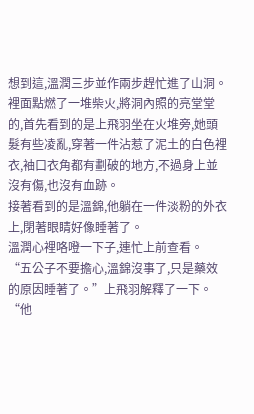想到這,溫潤三步並作兩步趕忙進了山洞。
裡面點燃了一堆柴火,將洞內照的亮堂堂的,首先看到的是上飛羽坐在火堆旁,她頭髮有些凌亂,穿著一件沾惹了泥土的白色裡衣,袖口衣角都有劃破的地方,不過身上並沒有傷,也沒有血跡。
接著看到的是溫錦,他躺在一件淡粉的外衣上,閉著眼睛好像睡著了。
溫潤心裡咯噔一下子,連忙上前查看。
“五公子不要擔心,溫錦沒事了,只是藥效的原因睡著了。”上飛羽解釋了一下。
“他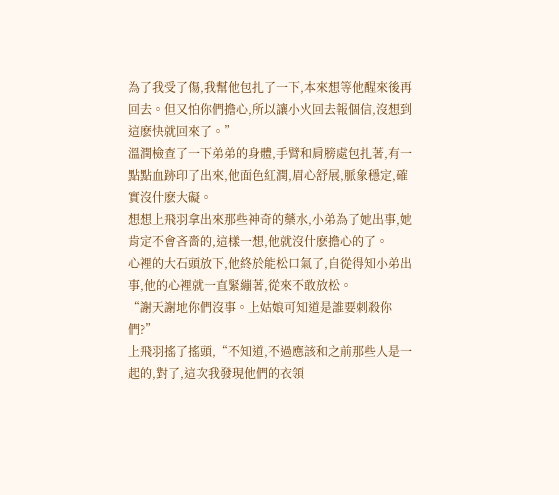為了我受了傷,我幫他包扎了一下,本來想等他醒來後再回去。但又怕你們擔心,所以讓小火回去報個信,沒想到這麽快就回來了。”
溫潤檢查了一下弟弟的身體,手臂和肩膀處包扎著,有一點點血跡印了出來,他面色紅潤,眉心舒展,脈象穩定,確實沒什麽大礙。
想想上飛羽拿出來那些神奇的藥水,小弟為了她出事,她肯定不會吝嗇的,這樣一想,他就沒什麽擔心的了。
心裡的大石頭放下,他終於能松口氣了,自從得知小弟出事,他的心裡就一直緊繃著,從來不敢放松。
“謝天謝地你們沒事。上姑娘可知道是誰要刺殺你們?”
上飛羽搖了搖頭,“不知道,不過應該和之前那些人是一起的,對了,這次我發現他們的衣領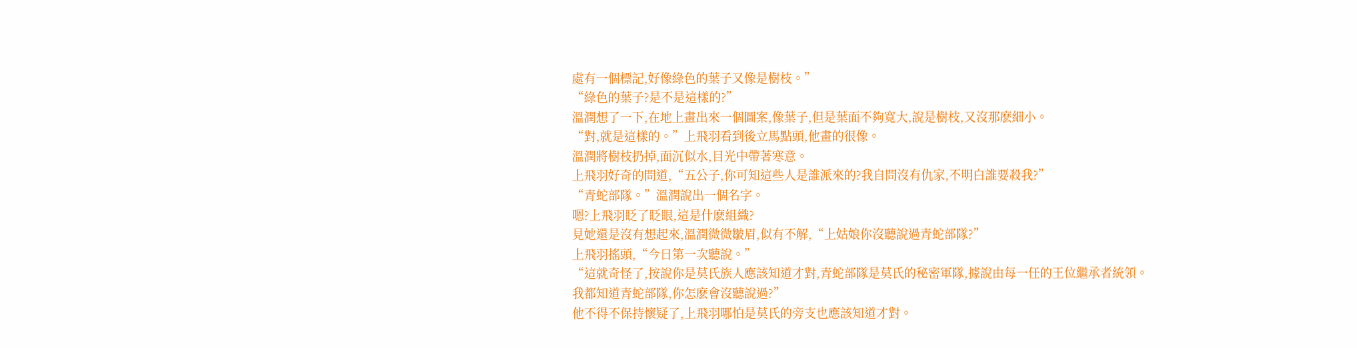處有一個標記,好像綠色的葉子又像是樹枝。”
“綠色的葉子?是不是這樣的?”
溫潤想了一下,在地上畫出來一個圖案,像葉子,但是葉面不夠寬大,說是樹枝,又沒那麽細小。
“對,就是這樣的。”上飛羽看到後立馬點頭,他畫的很像。
溫潤將樹枝扔掉,面沉似水,目光中帶著寒意。
上飛羽好奇的問道,“五公子,你可知這些人是誰派來的?我自問沒有仇家,不明白誰要殺我?”
“青蛇部隊。”溫潤說出一個名字。
嗯?上飛羽眨了眨眼,這是什麽組織?
見她還是沒有想起來,溫潤微微皺眉,似有不解,“上姑娘你沒聽說過青蛇部隊?”
上飛羽搖頭,“今日第一次聽說。”
“這就奇怪了,按說你是莫氏族人應該知道才對,青蛇部隊是莫氏的秘密軍隊,據說由每一任的王位繼承者統領。
我都知道青蛇部隊,你怎麽會沒聽說過?”
他不得不保持懷疑了,上飛羽哪怕是莫氏的旁支也應該知道才對。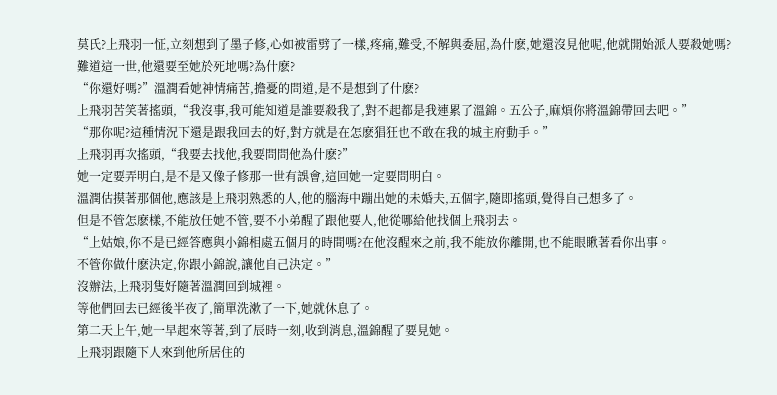莫氏?上飛羽一怔,立刻想到了墨子修,心如被雷劈了一樣,疼痛,難受,不解與委屈,為什麽,她還沒見他呢,他就開始派人要殺她嗎?
難道這一世,他還要至她於死地嗎?為什麽?
“你還好嗎?”溫潤看她神情痛苦,擔憂的問道,是不是想到了什麽?
上飛羽苦笑著搖頭,“我沒事,我可能知道是誰要殺我了,對不起都是我連累了溫錦。五公子,麻煩你將溫錦帶回去吧。”
“那你呢?這種情況下還是跟我回去的好,對方就是在怎麽猖狂也不敢在我的城主府動手。”
上飛羽再次搖頭,“我要去找他,我要問問他為什麽?”
她一定要弄明白,是不是又像子修那一世有誤會,這回她一定要問明白。
溫潤估摸著那個他,應該是上飛羽熟悉的人,他的腦海中蹦出她的未婚夫,五個字,隨即搖頭,覺得自己想多了。
但是不管怎麽樣,不能放任她不管,要不小弟醒了跟他要人,他從哪給他找個上飛羽去。
“上姑娘,你不是已經答應與小錦相處五個月的時間嗎?在他沒醒來之前,我不能放你離開,也不能眼瞅著看你出事。
不管你做什麽決定,你跟小錦說,讓他自己決定。”
沒辦法,上飛羽隻好隨著溫潤回到城裡。
等他們回去已經後半夜了,簡單洗漱了一下,她就休息了。
第二天上午,她一早起來等著,到了辰時一刻,收到消息,溫錦醒了要見她。
上飛羽跟隨下人來到他所居住的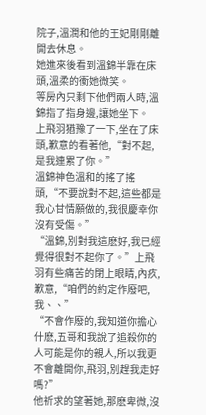院子,溫潤和他的王妃剛剛離開去休息。
她進來後看到溫錦半靠在床頭,溫柔的衝她微笑。
等房內只剩下他們兩人時,溫錦指了指身邊,讓她坐下。
上飛羽猶豫了一下,坐在了床頭,歉意的看著他,“對不起,是我連累了你。”
溫錦神色溫和的搖了搖頭,“不要說對不起,這些都是我心甘情願做的,我很慶幸你沒有受傷。”
“溫錦,別對我這麽好,我已經覺得很對不起你了。”上飛羽有些痛苦的閉上眼睛,內疚,歉意,“咱們的約定作廢吧,我、、”
“不會作廢的,我知道你擔心什麽,五哥和我說了追殺你的人可能是你的親人,所以我更不會離開你,飛羽,別趕我走好嗎?”
他祈求的望著她,那麽卑微,沒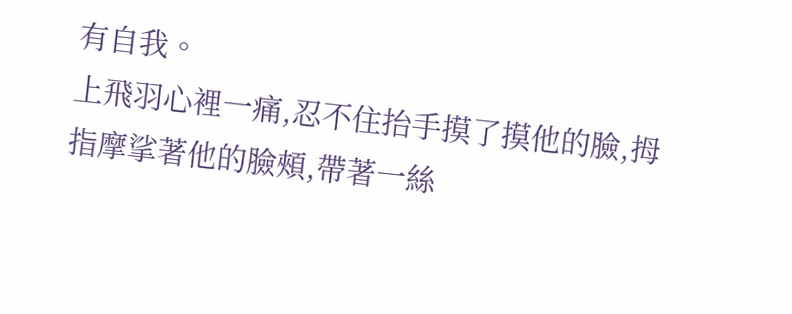有自我。
上飛羽心裡一痛,忍不住抬手摸了摸他的臉,拇指摩挲著他的臉頰,帶著一絲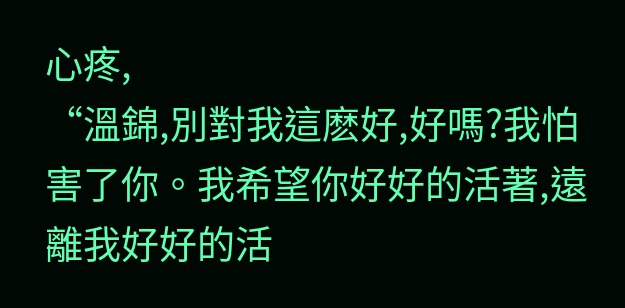心疼,
“溫錦,別對我這麽好,好嗎?我怕害了你。我希望你好好的活著,遠離我好好的活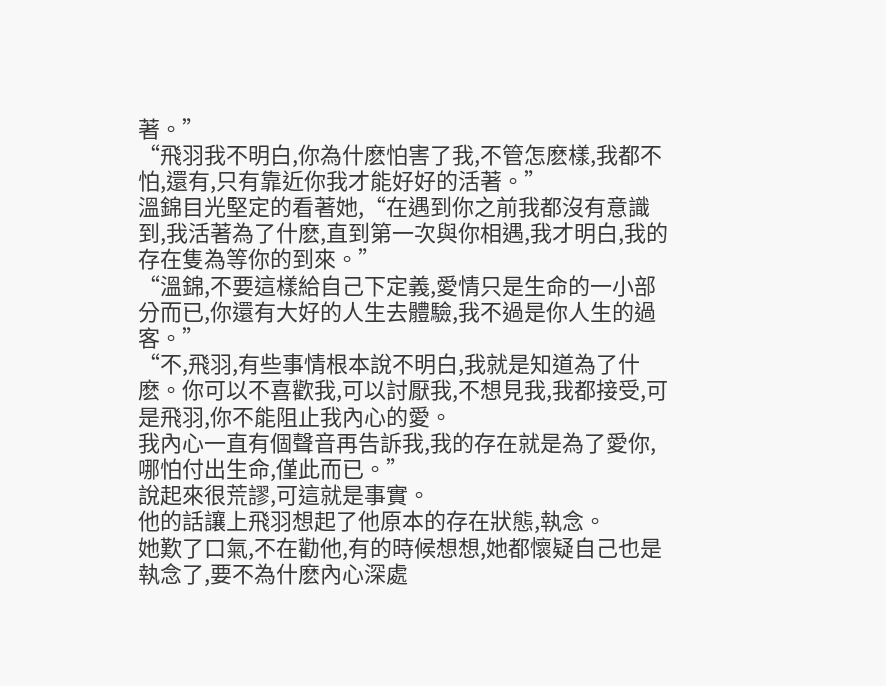著。”
“飛羽我不明白,你為什麽怕害了我,不管怎麽樣,我都不怕,還有,只有靠近你我才能好好的活著。”
溫錦目光堅定的看著她,“在遇到你之前我都沒有意識到,我活著為了什麽,直到第一次與你相遇,我才明白,我的存在隻為等你的到來。”
“溫錦,不要這樣給自己下定義,愛情只是生命的一小部分而已,你還有大好的人生去體驗,我不過是你人生的過客。”
“不,飛羽,有些事情根本說不明白,我就是知道為了什麽。你可以不喜歡我,可以討厭我,不想見我,我都接受,可是飛羽,你不能阻止我內心的愛。
我內心一直有個聲音再告訴我,我的存在就是為了愛你,哪怕付出生命,僅此而已。”
說起來很荒謬,可這就是事實。
他的話讓上飛羽想起了他原本的存在狀態,執念。
她歎了口氣,不在勸他,有的時候想想,她都懷疑自己也是執念了,要不為什麽內心深處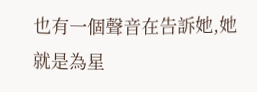也有一個聲音在告訴她,她就是為星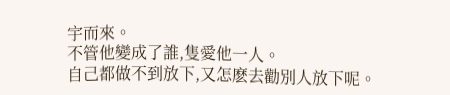宇而來。
不管他變成了誰,隻愛他一人。
自己都做不到放下,又怎麽去勸別人放下呢。